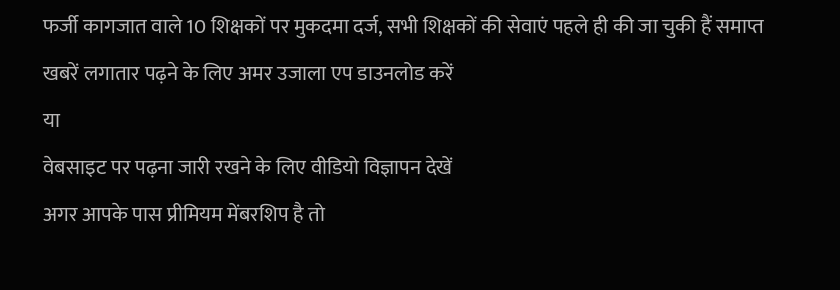फर्जी कागजात वाले 10 शिक्षकों पर मुकदमा दर्ज, सभी शिक्षकों की सेवाएं पहले ही की जा चुकी हैं समाप्त
खबरें लगातार पढ़ने के लिए अमर उजाला एप डाउनलोड करें
या
वेबसाइट पर पढ़ना जारी रखने के लिए वीडियो विज्ञापन देखें
अगर आपके पास प्रीमियम मेंबरशिप है तो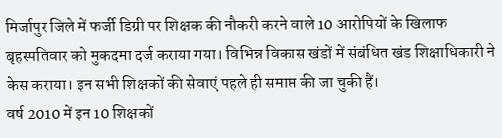मिर्जापुर जिले में फर्जी डिग्री पर शिक्षक की नौकरी करने वाले 10 आरोपियों के खिलाफ बृहस्पतिवार को मुकदमा दर्ज कराया गया। विभिन्न विकास खंडों में संबंधित खंड शिक्षाधिकारी ने केस कराया। इन सभी शिक्षकों की सेवाएं पहले ही समाप्त की जा चुकी हैं।
वर्ष 2010 में इन 10 शिक्षकों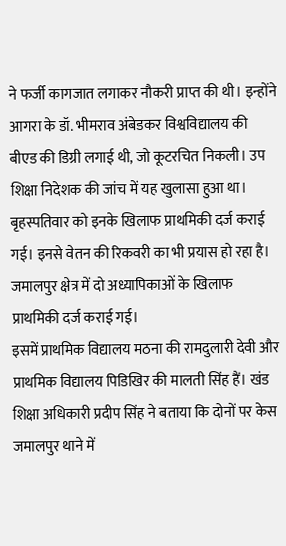ने फर्जी कागजात लगाकर नौकरी प्राप्त की थी। इन्होंने आगरा के डॉ. भीमराव अंबेडकर विश्वविद्यालय की बीएड की डिग्री लगाई थी, जो कूटरचित निकली। उप शिक्षा निदेशक की जांच में यह खुलासा हुआ था। बृहस्पतिवार को इनके खिलाफ प्राथमिकी दर्ज कराई गई। इनसे वेतन की रिकवरी का भी प्रयास हो रहा है। जमालपुर क्षेत्र में दो अध्यापिकाओं के खिलाफ प्राथमिकी दर्ज कराई गई।
इसमें प्राथमिक विद्यालय मठना की रामदुलारी देवी और प्राथमिक विद्यालय पिडिखिर की मालती सिंह हैं। खंड शिक्षा अधिकारी प्रदीप सिंह ने बताया कि दोनों पर केस जमालपुर थाने में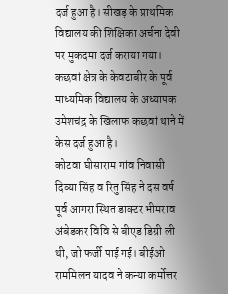दर्ज हुआ है। सीखड़ के प्राथमिक विद्यालय की शिक्षिका अर्चना देवी पर मुकदमा दर्ज कराया गया। कछवां क्षेत्र के केवटाबीर के पूर्व माध्यमिक विद्यालय के अध्यापक उमेशचंद्र के खिलाफ कछवां थाने में केस दर्ज हुआ है।
कोटवा घीसाराम गांव निवासी दिव्या सिंह व रितु सिंह ने दस वर्ष पूर्व आगरा स्थित डाक्टर भीमराव अंबेडकर विवि से बीएड डिग्री ली थी, जो फर्जी पाई गई। बीईओ राममिलन यादव ने कन्या कर्मोत्तर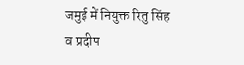जमुई में नियुक्त रितु सिंह व प्रदीप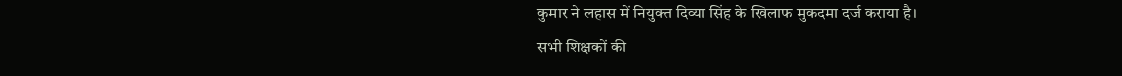कुमार ने लहास में नियुक्त दिव्या सिंह के खिलाफ मुकदमा दर्ज कराया है।
सभी शिक्षकों की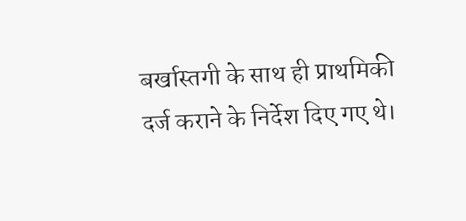बर्खास्तगी के साथ ही प्राथमिकी दर्ज कराने के निर्देश दिए गए थे।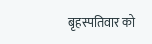बृहस्पतिवार को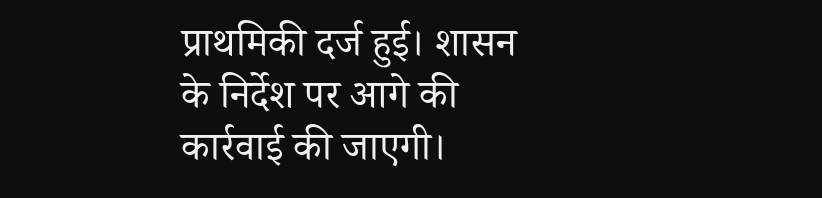प्राथमिकी दर्ज हुई। शासन के निर्देश पर आगे की कार्रवाई की जाएगी।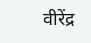वीरेंद्र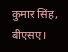कुमार सिंह, बीएसए।